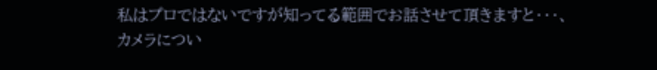私はプロではないですが知ってる範囲でお話させて頂きますと・・・、
カメラについ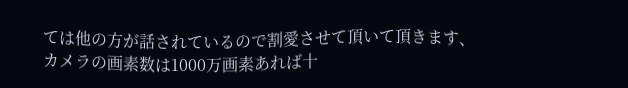ては他の方が話されているので割愛させて頂いて頂きます、
カメラの画素数は1000万画素あれば十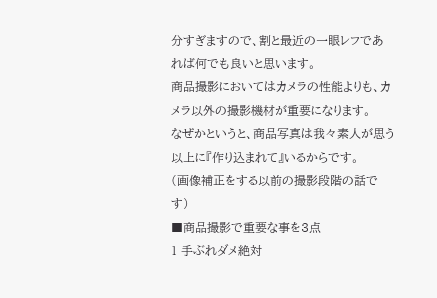分すぎますので、割と最近の一眼レフであれば何でも良いと思います。
商品撮影においてはカメラの性能よりも、カメラ以外の撮影機材が重要になります。
なぜかというと、商品写真は我々素人が思う以上に『作り込まれて』いるからです。
(画像補正をする以前の撮影段階の話です)
■商品撮影で重要な事を3点
1 手ぶれダメ絶対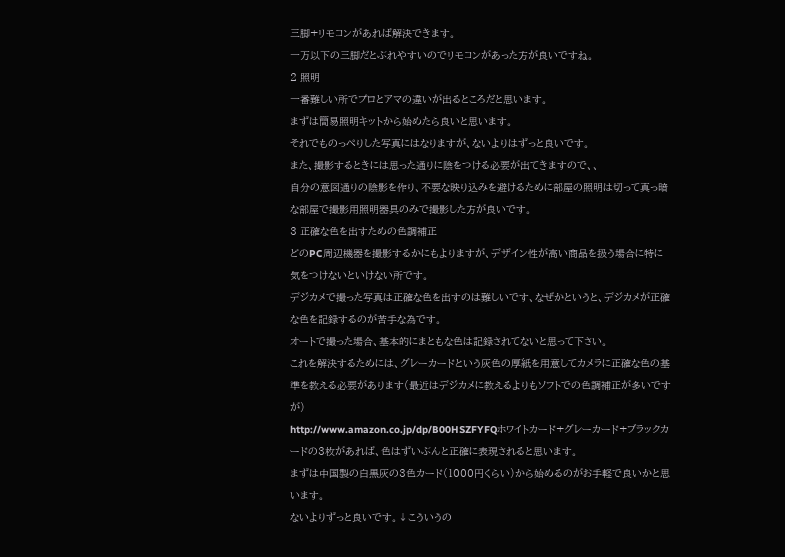三脚+リモコンがあれば解決できます。
一万以下の三脚だとぶれやすいのでリモコンがあった方が良いですね。
2 照明
一番難しい所でプロとアマの違いが出るところだと思います。
まずは簡易照明キットから始めたら良いと思います。
それでものっぺりした写真にはなりますが、ないよりはずっと良いです。
また、撮影するときには思った通りに陰をつける必要が出てきますので、、
自分の意図通りの陰影を作り、不要な映り込みを避けるために部屋の照明は切って真っ暗な部屋で撮影用照明器具のみで撮影した方が良いです。
3 正確な色を出すための色調補正
どのPC周辺機器を撮影するかにもよりますが、デザイン性が高い商品を扱う場合に特に気をつけないといけない所です。
デジカメで撮った写真は正確な色を出すのは難しいです、なぜかというと、デジカメが正確な色を記録するのが苦手な為です。
オートで撮った場合、基本的にまともな色は記録されてないと思って下さい。
これを解決するためには、グレーカードという灰色の厚紙を用意してカメラに正確な色の基準を教える必要があります(最近はデジカメに教えるよりもソフトでの色調補正が多いですが)
http://www.amazon.co.jp/dp/B00HSZFYFQホワイトカード+グレーカード+ブラックカードの3枚があれば、色はずいぶんと正確に表現されると思います。
まずは中国製の白黒灰の3色カード(1000円くらい)から始めるのがお手軽で良いかと思います。
ないよりずっと良いです。↓こういうの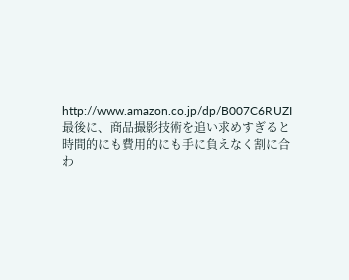http://www.amazon.co.jp/dp/B007C6RUZI最後に、商品撮影技術を追い求めすぎると時間的にも費用的にも手に負えなく割に合わ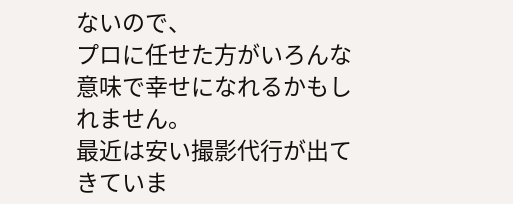ないので、
プロに任せた方がいろんな意味で幸せになれるかもしれません。
最近は安い撮影代行が出てきていま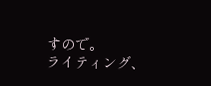すので。
ライティング、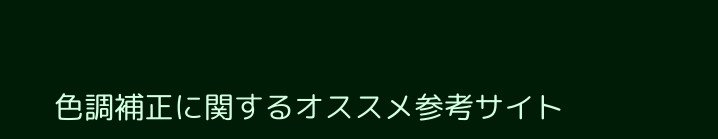色調補正に関するオススメ参考サイト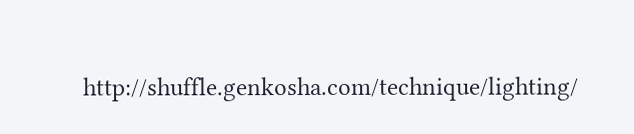http://shuffle.genkosha.com/technique/lighting/